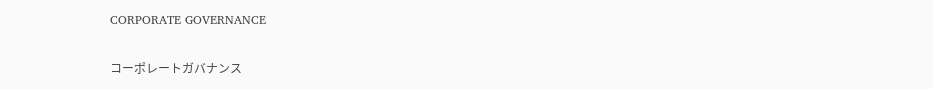CORPORATE GOVERNANCE

コーポレートガバナンス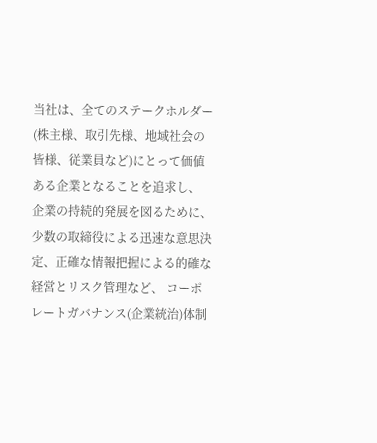当社は、全てのステークホルダー(株主様、取引先様、地域社会の皆様、従業員など)にとって価値ある企業となることを追求し、 企業の持続的発展を図るために、少数の取締役による迅速な意思決定、正確な情報把握による的確な経営とリスク管理など、 コーポレートガバナンス(企業統治)体制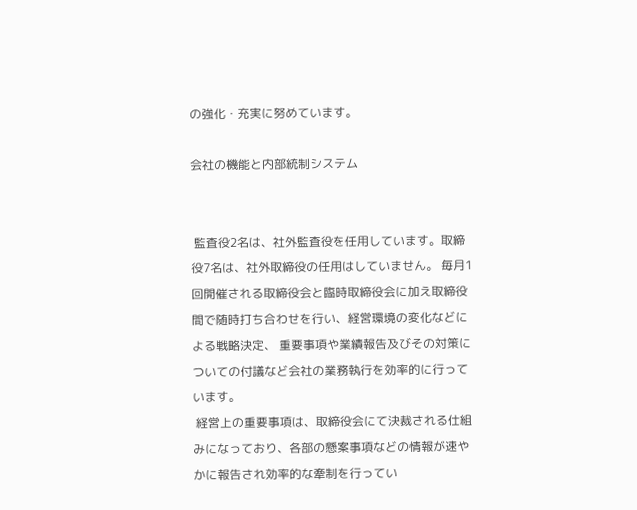の強化・充実に努めています。

会社の機能と内部統制システム


 監査役2名は、社外監査役を任用しています。取締役7名は、社外取締役の任用はしていません。 毎月1回開催される取締役会と臨時取締役会に加え取締役間で随時打ち合わせを行い、経営環境の変化などによる戦略決定、 重要事項や業績報告及びその対策についての付議など会社の業務執行を効率的に行っています。
 経営上の重要事項は、取締役会にて決裁される仕組みになっており、各部の懸案事項などの情報が速やかに報告され効率的な牽制を行ってい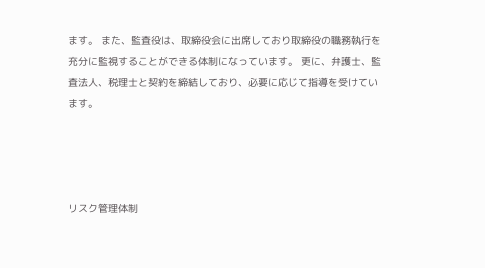ます。 また、監査役は、取締役会に出席しており取締役の職務執行を充分に監視することができる体制になっています。 更に、弁護士、監査法人、税理士と契約を締結しており、必要に応じて指導を受けています。




リスク管理体制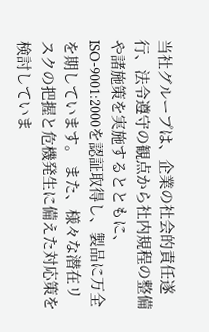当社グループは、企業の社会的責任遂行、法令遵守の観点から社内規程の整備や諸施策を実施するとともに、 ISO-9001:2000を認証取得し、製品に万全を期しています。 また、様々な潜在リスクの把握と危機発生に備えた対応策を検討していま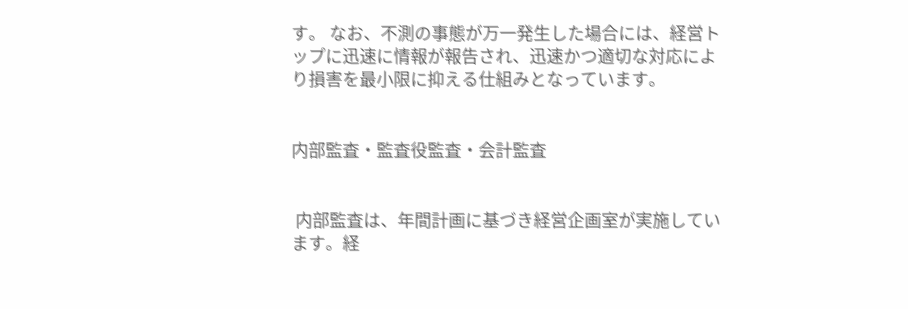す。 なお、不測の事態が万一発生した場合には、経営トップに迅速に情報が報告され、迅速かつ適切な対応により損害を最小限に抑える仕組みとなっています。


内部監査・監査役監査・会計監査


 内部監査は、年間計画に基づき経営企画室が実施しています。経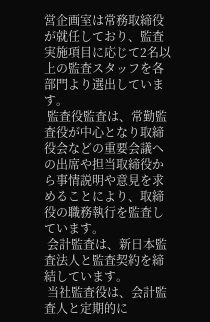営企画室は常務取締役が就任しており、監査実施項目に応じて2名以上の監査スタッフを各部門より選出しています。
 監査役監査は、常勤監査役が中心となり取締役会などの重要会議への出席や担当取締役から事情説明や意見を求めることにより、取締役の職務執行を監査しています。
 会計監査は、新日本監査法人と監査契約を締結しています。
 当社監査役は、会計監査人と定期的に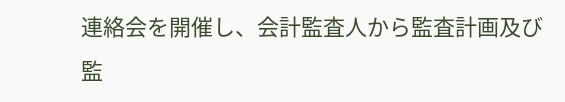連絡会を開催し、会計監査人から監査計画及び監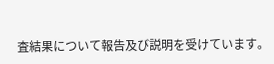査結果について報告及び説明を受けています。